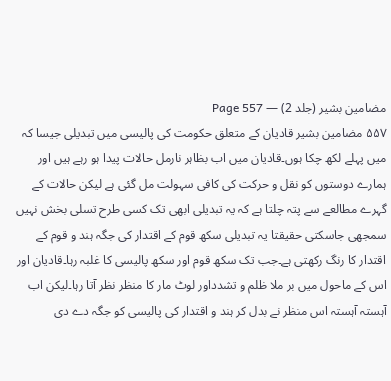مضامین بشیر (جلد 2) — Page 557
۵۵۷ مضامین بشیر قادیان کے متعلق حکومت کی پالیسی میں تبدیلی جیسا کہ میں پہلے لکھ چکا ہوں۔قادیان میں اب بظاہر نارمل حالات پیدا ہو رہے ہیں اور ہمارے دوستوں کو نقل و حرکت کی کافی سہولت مل گئی ہے لیکن حالات کے گہرے مطالعے سے پتہ چلتا ہے کہ یہ تبدیلی ابھی تک کسی طرح تسلی بخش نہیں سمجھی جاسکتی حقیقتا یہ تبدیلی سکھ قوم کے اقتدار کی جگہ ہند و قوم کے اقتدار کا رنگ رکھتی ہے۔جب تک سکھ قوم اور سکھ پالیسی کا غلبہ رہا۔قادیان اور اس کے ماحول میں بر ملا ظلم و تشدداور لوٹ مار کا منظر نظر آتا رہا۔لیکن اب آہستہ آہستہ اس منظر نے بدل کر ہند و اقتدار کی پالیسی کو جگہ دے دی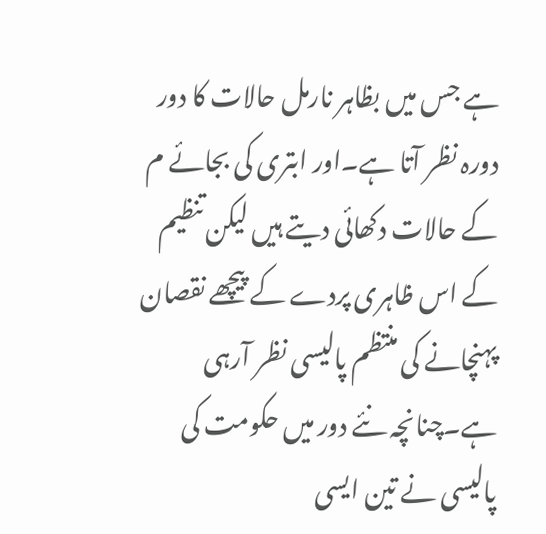ہے جس میں بظاہر نارمل حالات کا دور دورہ نظر آتا ہے۔اور ابتری کی بجائے م کے حالات دکھائی دیتے ہیں لیکن تنظیم کے اس ظاہری پردے کے پیچھے نقصان پہنچانے کی منتظم پالیسی نظر آرہی ہے۔چنانچہ نئے دور میں حکومت کی پالیسی نے تین ایسی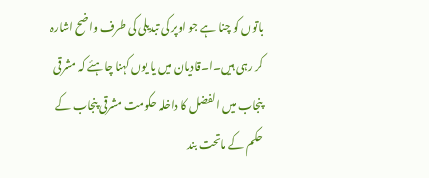باتوں کو چنا ہے جو اوپر کی تبدیلی کی طرف واضح اشارہ کر رہی ہیں۔ا۔قادیان میں یا یوں کہنا چاہئے کہ مشرقی پنجاب میں الفضل کا داخلہ حکومت مشرقی پنجاب کے حکم کے ماتحت بند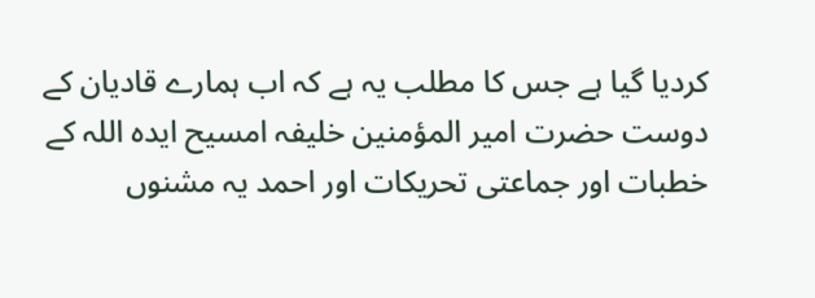کردیا گیا ہے جس کا مطلب یہ ہے کہ اب ہمارے قادیان کے دوست حضرت امیر المؤمنین خلیفہ امسیح ایدہ اللہ کے خطبات اور جماعتی تحریکات اور احمد یہ مشنوں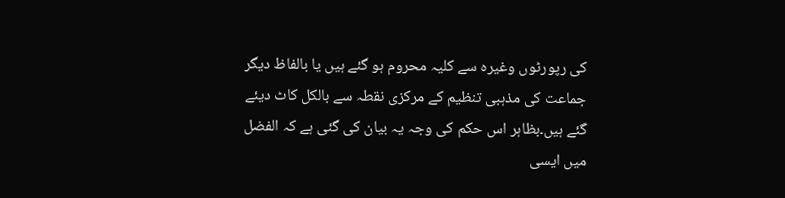کی رپورٹوں وغیرہ سے کلیہ محروم ہو گئے ہیں یا بالفاظ دیگر جماعت کی مذہبی تنظیم کے مرکزی نقطہ سے بالکل کاٹ دیئے گئے ہیں۔بظاہر اس حکم کی وجہ یہ بیان کی گئی ہے کہ الفضل میں ایسی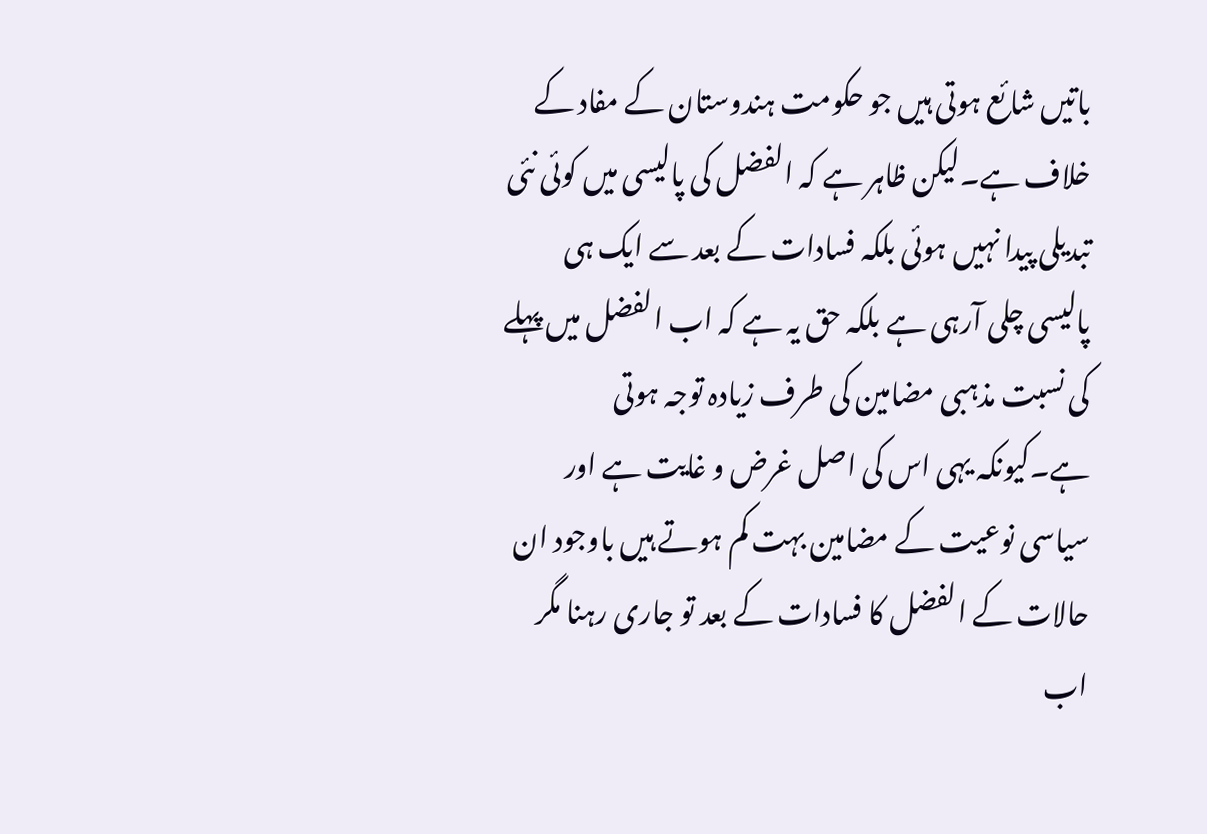باتیں شائع ہوتی ہیں جو حکومت ہندوستان کے مفاد کے خلاف ہے۔لیکن ظاہر ہے کہ الفضل کی پالیسی میں کوئی نئی تبدیلی پیدا نہیں ہوئی بلکہ فسادات کے بعد سے ایک ہی پالیسی چلی آرہی ہے بلکہ حق یہ ہے کہ اب الفضل میں پہلے کی نسبت مذہبی مضامین کی طرف زیادہ توجہ ہوتی ہے۔کیونکہ یہی اس کی اصل غرض و غایت ہے اور سیاسی نوعیت کے مضامین بہت کم ہوتے ہیں باوجود ان حالات کے الفضل کا فسادات کے بعد تو جاری رہنا مگر اب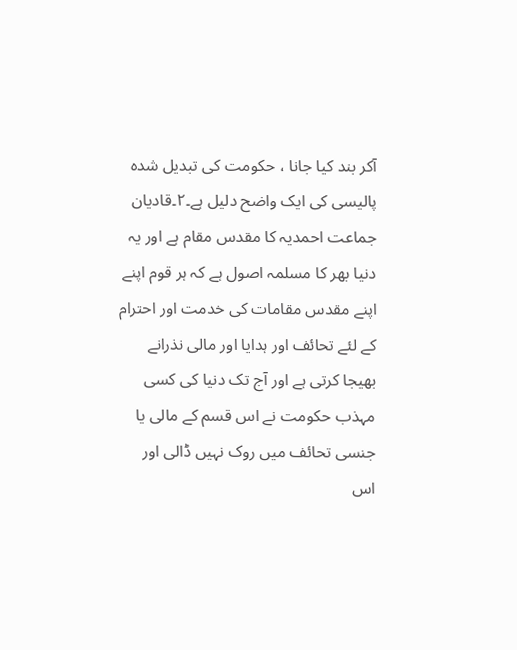آکر بند کیا جانا ، حکومت کی تبدیل شدہ پالیسی کی ایک واضح دلیل ہے۔۲۔قادیان جماعت احمدیہ کا مقدس مقام ہے اور یہ دنیا بھر کا مسلمہ اصول ہے کہ ہر قوم اپنے اپنے مقدس مقامات کی خدمت اور احترام کے لئے تحائف اور ہدایا اور مالی نذرانے بھیجا کرتی ہے اور آج تک دنیا کی کسی مہذب حکومت نے اس قسم کے مالی یا جنسی تحائف میں روک نہیں ڈالی اور اس